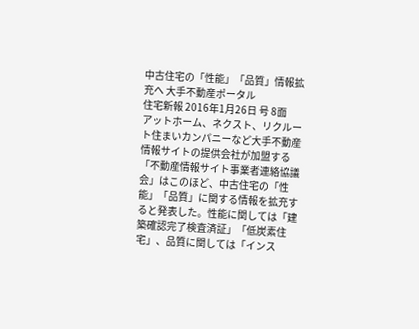中古住宅の「性能」「品質」情報拡充へ 大手不動産ポータル
住宅新報 2016年1月26日 号 8面
アットホーム、ネクスト、リクルート住まいカンパニーなど大手不動産情報サイトの提供会社が加盟する「不動産情報サイト事業者連絡協議会」はこのほど、中古住宅の「性能」「品質」に関する情報を拡充すると発表した。性能に関しては「建築確認完了検査済証」「低炭素住宅」、品質に関しては「インス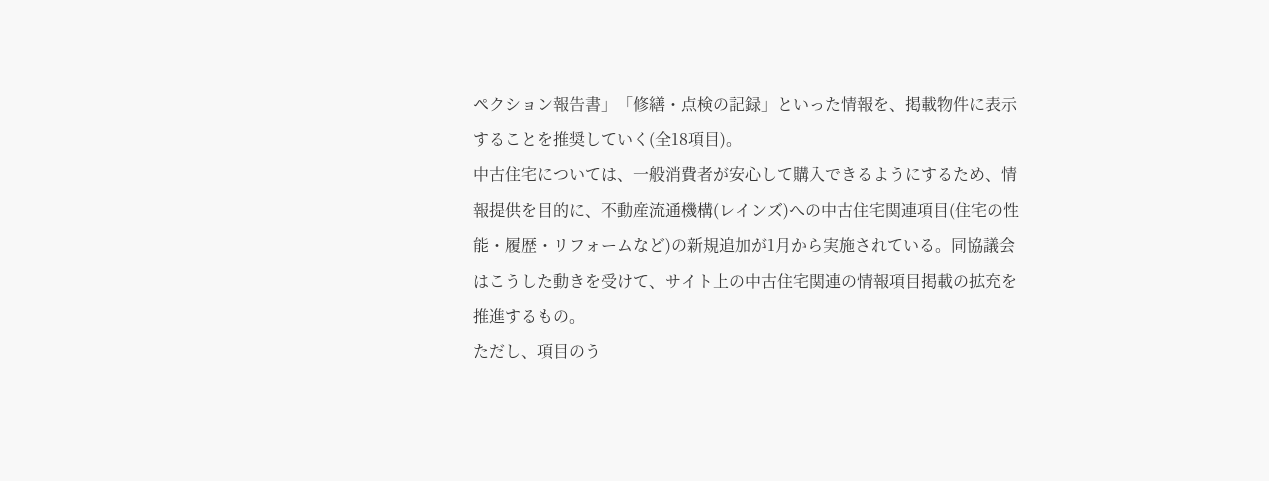ペクション報告書」「修繕・点検の記録」といった情報を、掲載物件に表示することを推奨していく(全18項目)。
中古住宅については、一般消費者が安心して購入できるようにするため、情報提供を目的に、不動産流通機構(レインズ)への中古住宅関連項目(住宅の性能・履歴・リフォームなど)の新規追加が1月から実施されている。同協議会はこうした動きを受けて、サイト上の中古住宅関連の情報項目掲載の拡充を推進するもの。
ただし、項目のう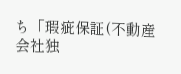ち「瑕疵保証(不動産会社独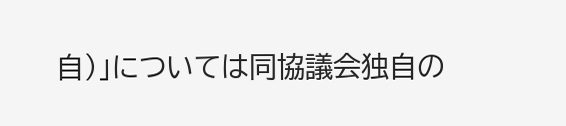自)」については同協議会独自の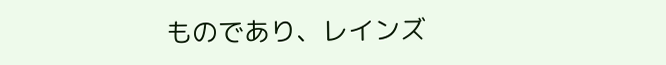ものであり、レインズ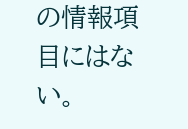の情報項目にはない。